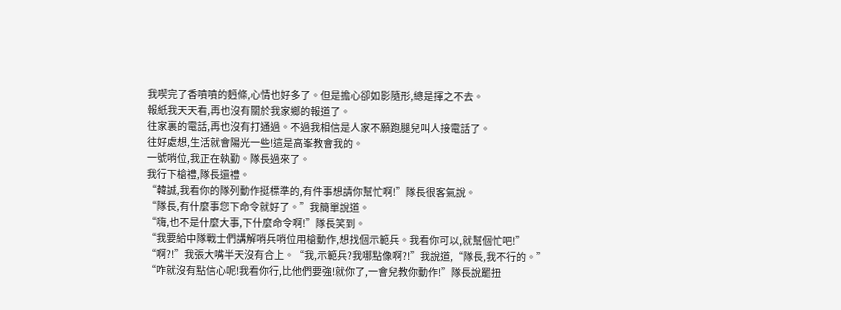我喫完了香噴噴的麪條,心情也好多了。但是擔心卻如影隨形,總是揮之不去。
報紙我天天看,再也沒有關於我家鄉的報道了。
往家裏的電話,再也沒有打通過。不過我相信是人家不願跑腿兒叫人接電話了。
往好處想,生活就會陽光一些!這是高峯教會我的。
一號哨位,我正在執勤。隊長過來了。
我行下槍禮,隊長還禮。
“韓誠,我看你的隊列動作挺標準的,有件事想請你幫忙啊!”隊長很客氣說。
“隊長,有什麼事您下命令就好了。”我簡單說道。
“嗨,也不是什麼大事,下什麼命令啊!”隊長笑到。
“我要給中隊戰士們講解哨兵哨位用槍動作,想找個示範兵。我看你可以,就幫個忙吧!”
“啊?!”我張大嘴半天沒有合上。“我,示範兵?我哪點像啊?!”我說道,“隊長,我不行的。”
“咋就沒有點信心呢!我看你行,比他們要強!就你了,一會兒教你動作!”隊長說罷扭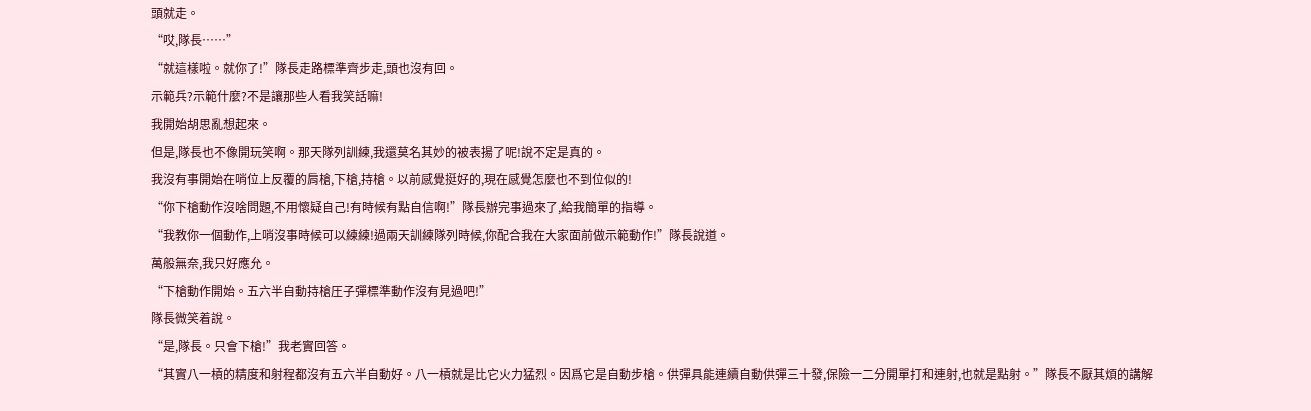頭就走。
“哎,隊長……”
“就這樣啦。就你了!”隊長走路標準齊步走,頭也沒有回。
示範兵?示範什麼?不是讓那些人看我笑話嘛!
我開始胡思亂想起來。
但是,隊長也不像開玩笑啊。那天隊列訓練,我還莫名其妙的被表揚了呢!說不定是真的。
我沒有事開始在哨位上反覆的肩槍,下槍,持槍。以前感覺挺好的,現在感覺怎麼也不到位似的!
“你下槍動作沒啥問題,不用懷疑自己!有時候有點自信啊!”隊長辦完事過來了,給我簡單的指導。
“我教你一個動作,上哨沒事時候可以練練!過兩天訓練隊列時候,你配合我在大家面前做示範動作!”隊長說道。
萬般無奈,我只好應允。
“下槍動作開始。五六半自動持槍圧子彈標準動作沒有見過吧!”
隊長微笑着說。
“是,隊長。只會下槍!”我老實回答。
“其實八一槓的精度和射程都沒有五六半自動好。八一槓就是比它火力猛烈。因爲它是自動步槍。供彈具能連續自動供彈三十發,保險一二分開單打和連射,也就是點射。”隊長不厭其煩的講解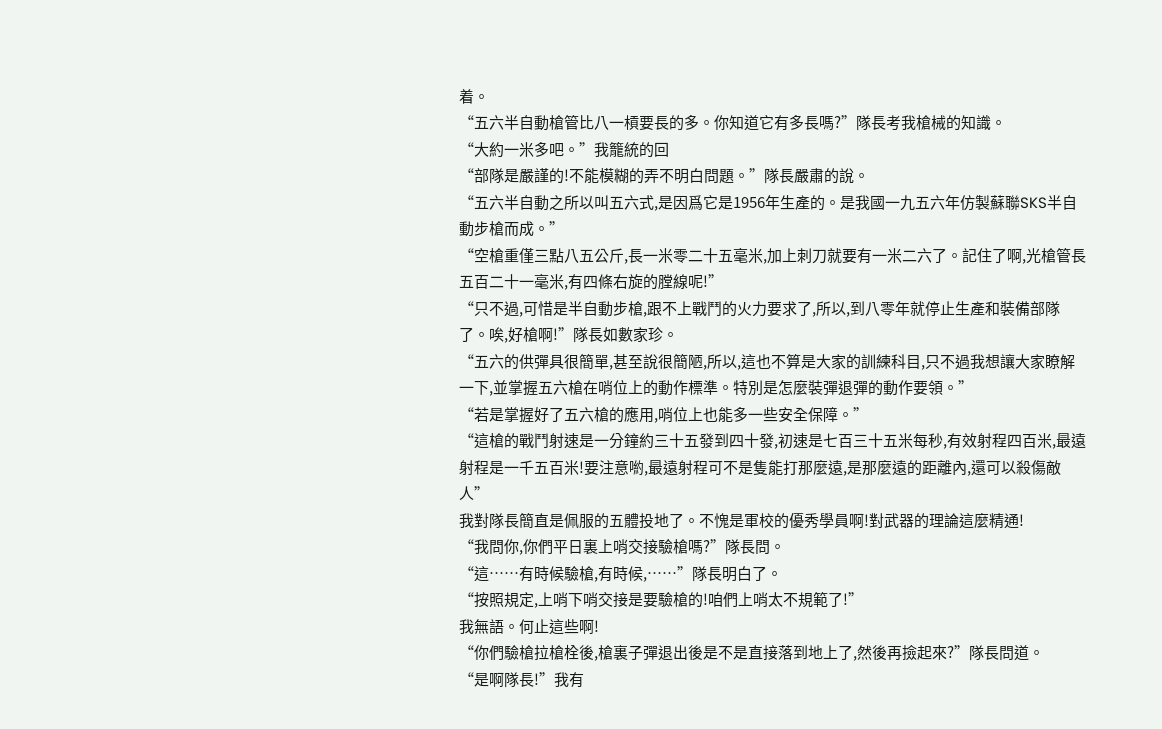着。
“五六半自動槍管比八一槓要長的多。你知道它有多長嗎?”隊長考我槍械的知識。
“大約一米多吧。”我籠統的回
“部隊是嚴謹的!不能模糊的弄不明白問題。”隊長嚴肅的說。
“五六半自動之所以叫五六式,是因爲它是1956年生產的。是我國一九五六年仿製蘇聯SKS半自動步槍而成。”
“空槍重僅三點八五公斤,長一米零二十五毫米,加上刺刀就要有一米二六了。記住了啊,光槍管長五百二十一毫米,有四條右旋的膛線呢!”
“只不過,可惜是半自動步槍,跟不上戰鬥的火力要求了,所以,到八零年就停止生產和裝備部隊了。唉,好槍啊!”隊長如數家珍。
“五六的供彈具很簡單,甚至說很簡陋,所以,這也不算是大家的訓練科目,只不過我想讓大家瞭解一下,並掌握五六槍在哨位上的動作標準。特別是怎麼裝彈退彈的動作要領。”
“若是掌握好了五六槍的應用,哨位上也能多一些安全保障。”
“這槍的戰鬥射速是一分鐘約三十五發到四十發,初速是七百三十五米每秒,有效射程四百米,最遠射程是一千五百米!要注意喲,最遠射程可不是隻能打那麼遠,是那麼遠的距離內,還可以殺傷敵人”
我對隊長簡直是佩服的五體投地了。不愧是軍校的優秀學員啊!對武器的理論這麼精通!
“我問你,你們平日裏上哨交接驗槍嗎?”隊長問。
“這……有時候驗槍,有時候,……”隊長明白了。
“按照規定,上哨下哨交接是要驗槍的!咱們上哨太不規範了!”
我無語。何止這些啊!
“你們驗槍拉槍栓後,槍裏子彈退出後是不是直接落到地上了,然後再撿起來?”隊長問道。
“是啊隊長!”我有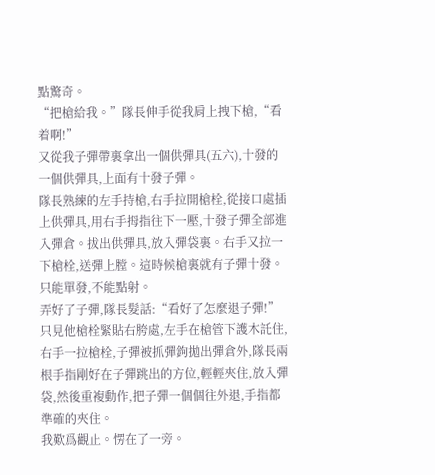點驚奇。
“把槍給我。”隊長伸手從我肩上拽下槍,“看着啊!”
又從我子彈帶裏拿出一個供彈具(五六),十發的一個供彈具,上面有十發子彈。
隊長熟練的左手持槍,右手拉開槍栓,從接口處插上供彈具,用右手拇指往下一壓,十發子彈全部進入彈倉。拔出供彈具,放入彈袋裏。右手又拉一下槍栓,送彈上膛。這時候槍裏就有子彈十發。只能單發,不能點射。
弄好了子彈,隊長髮話:“看好了怎麼退子彈!”
只見他槍栓緊貼右胯處,左手在槍管下護木託住,右手一拉槍栓,子彈被抓彈鉤拋出彈倉外,隊長兩根手指剛好在子彈跳出的方位,輕輕夾住,放入彈袋,然後重複動作,把子彈一個個往外退,手指都準確的夾住。
我歎爲觀止。愣在了一旁。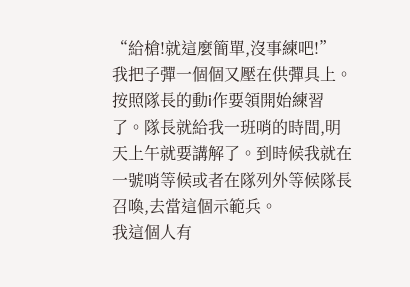“給槍!就這麼簡單,沒事練吧!”
我把子彈一個個又壓在供彈具上。按照隊長的動i作要領開始練習了。隊長就給我一班哨的時間,明天上午就要講解了。到時候我就在一號哨等候或者在隊列外等候隊長召喚,去當這個示範兵。
我這個人有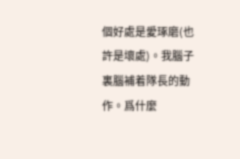個好處是愛琢磨(也許是壞處)。我腦子裏腦補着隊長的動作。爲什麼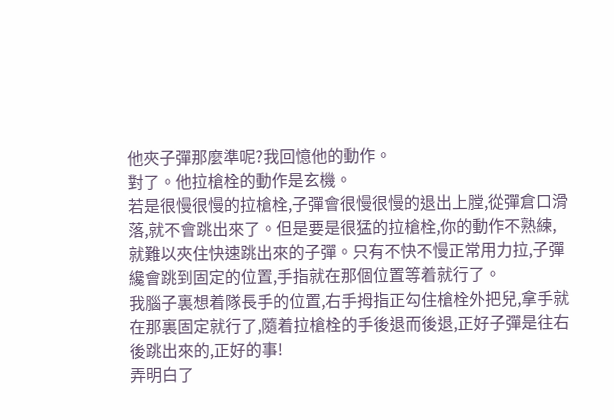他夾子彈那麼準呢?我回憶他的動作。
對了。他拉槍栓的動作是玄機。
若是很慢很慢的拉槍栓,子彈會很慢很慢的退出上膛,從彈倉口滑落,就不會跳出來了。但是要是很猛的拉槍栓,你的動作不熟練,就難以夾住快速跳出來的子彈。只有不快不慢正常用力拉,子彈纔會跳到固定的位置,手指就在那個位置等着就行了。
我腦子裏想着隊長手的位置,右手拇指正勾住槍栓外把兒,拿手就在那裏固定就行了,隨着拉槍栓的手後退而後退,正好子彈是往右後跳出來的,正好的事!
弄明白了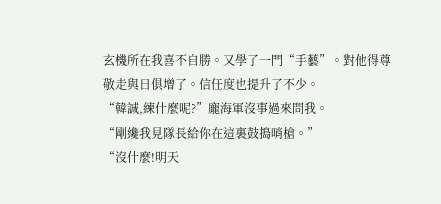玄機所在我喜不自勝。又學了一門“手藝”。對他得尊敬走與日俱增了。信任度也提升了不少。
“韓誠,練什麼呢?”龐海軍沒事過來問我。
“剛纔我見隊長給你在這裏鼓搗哨槍。”
“沒什麼!明天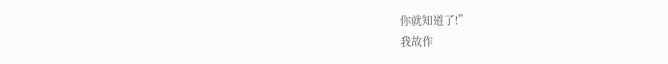你就知道了!”
我故作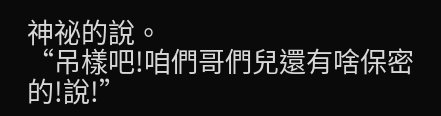神祕的說。
“吊樣吧!咱們哥們兒還有啥保密的!說!”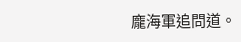龐海軍追問道。